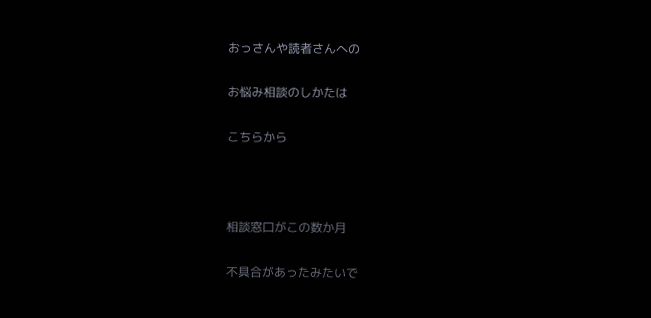おっさんや読者さんへの

お悩み相談のしかたは

こちらから



相談窓口がこの数か月

不具合があったみたいで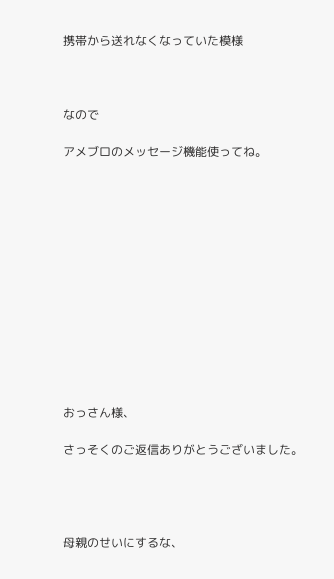携帯から送れなくなっていた模様



なので

アメブロのメッセージ機能使ってね。













おっさん様、

さっそくのご返信ありがとうございました。




母親のせいにするな、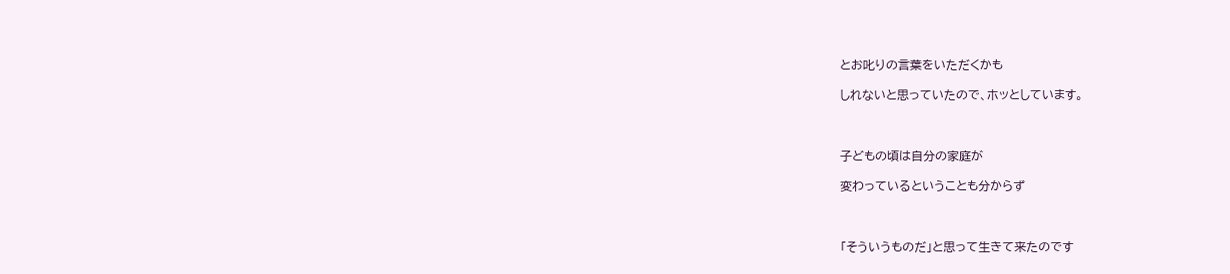とお叱りの言葉をいただくかも

しれないと思っていたので、ホッとしています。



子どもの頃は自分の家庭が

変わっているということも分からず



「そういうものだ」と思って生きて来たのです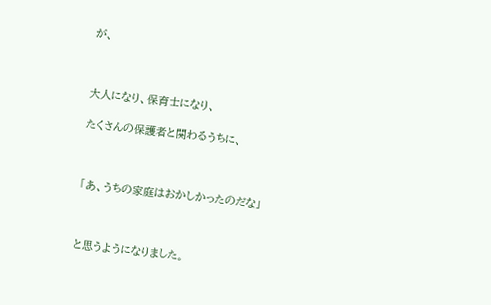が、



大人になり、保育士になり、

たくさんの保護者と関わるうちに、



「あ、うちの家庭はおかしかったのだな」



と思うようになりました。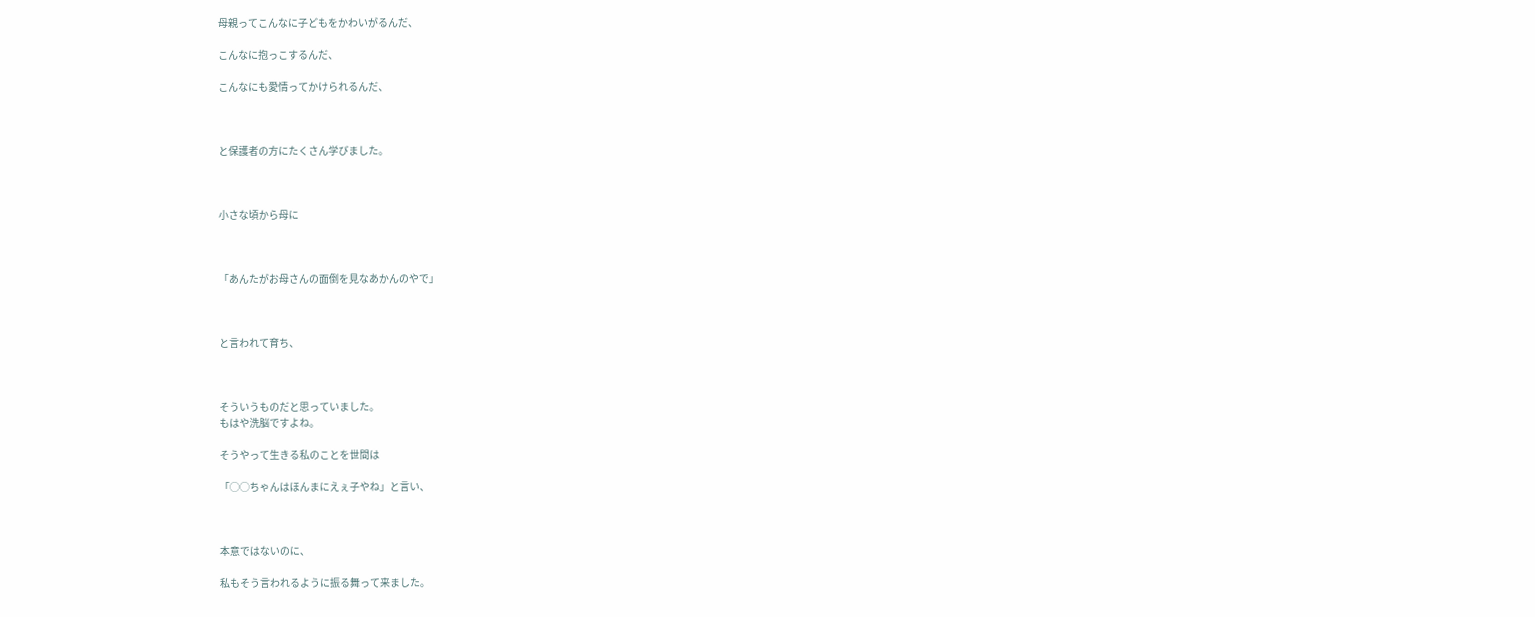母親ってこんなに子どもをかわいがるんだ、

こんなに抱っこするんだ、

こんなにも愛情ってかけられるんだ、



と保護者の方にたくさん学びました。



小さな頃から母に



「あんたがお母さんの面倒を見なあかんのやで」



と言われて育ち、



そういうものだと思っていました。
もはや洗脳ですよね。

そうやって生きる私のことを世間は

「◯◯ちゃんはほんまにえぇ子やね」と言い、



本意ではないのに、

私もそう言われるように振る舞って来ました。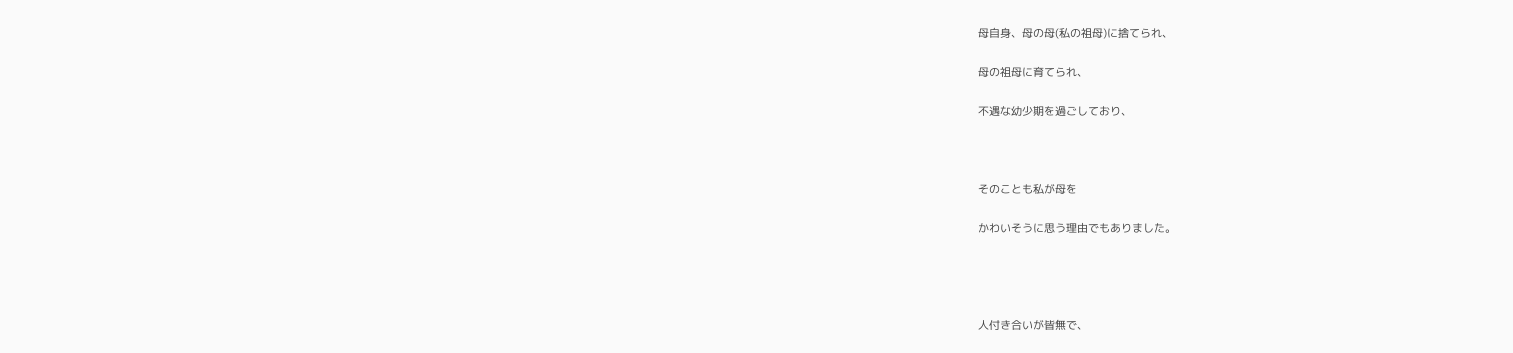母自身、母の母(私の祖母)に捨てられ、

母の祖母に育てられ、

不遇な幼少期を過ごしており、



そのことも私が母を

かわいそうに思う理由でもありました。




人付き合いが皆無で、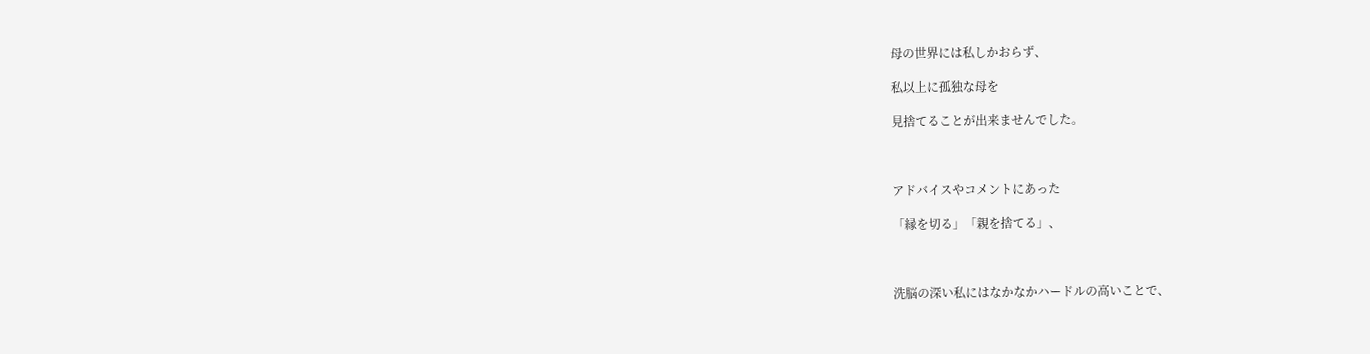母の世界には私しかおらず、

私以上に孤独な母を

見捨てることが出来ませんでした。



アドバイスやコメントにあった

「縁を切る」「親を捨てる」、



洗脳の深い私にはなかなかハードルの高いことで、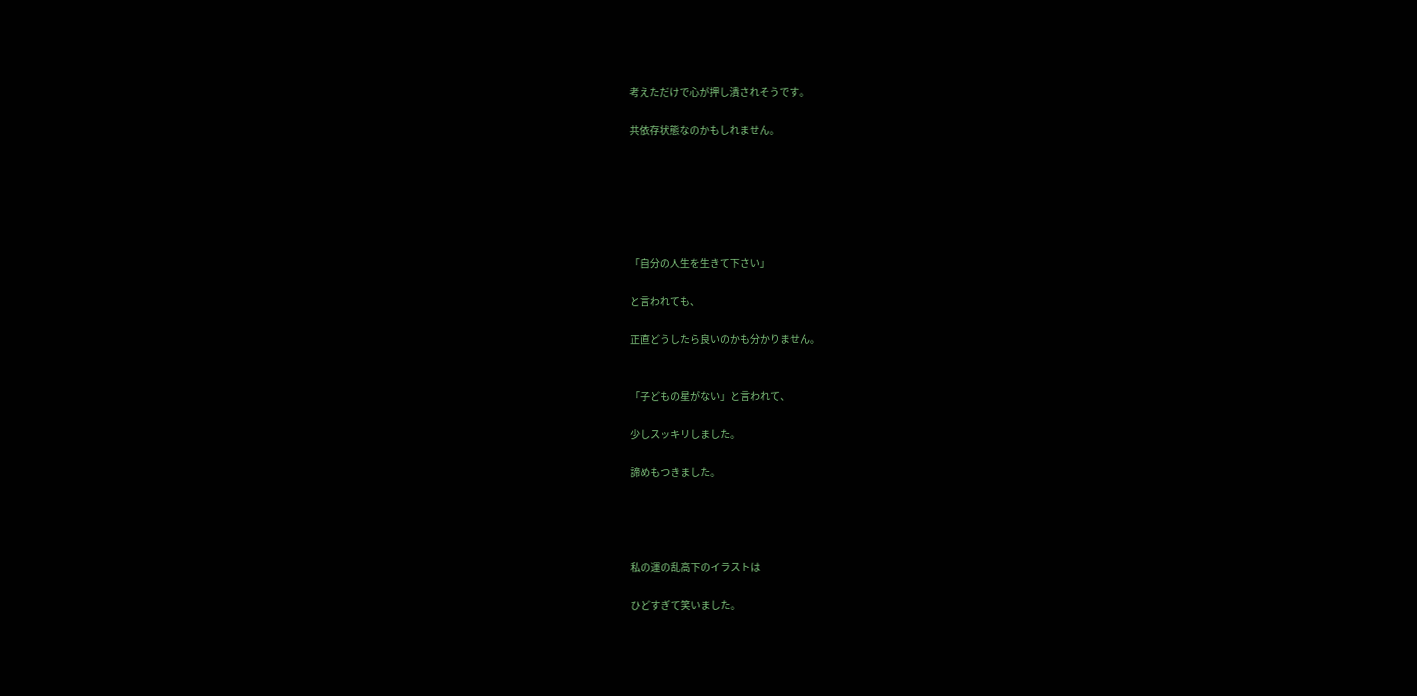考えただけで心が押し潰されそうです。

共依存状態なのかもしれません。






「自分の人生を生きて下さい」

と言われても、

正直どうしたら良いのかも分かりません。


「子どもの星がない」と言われて、

少しスッキリしました。

諦めもつきました。




私の運の乱高下のイラストは

ひどすぎて笑いました。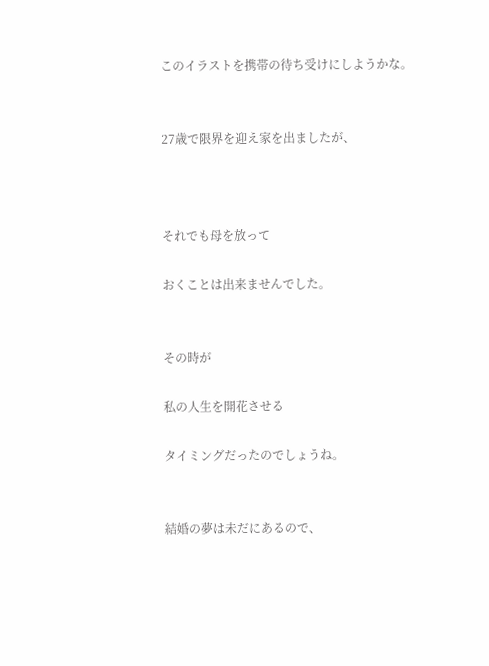このイラストを携帯の待ち受けにしようかな。


27歳で限界を迎え家を出ましたが、



それでも母を放って

おくことは出来ませんでした。


その時が

私の人生を開花させる

タイミングだったのでしょうね。


結婚の夢は未だにあるので、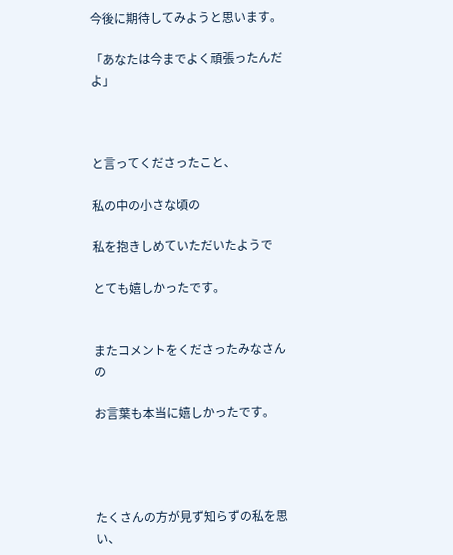今後に期待してみようと思います。

「あなたは今までよく頑張ったんだよ」



と言ってくださったこと、

私の中の小さな頃の

私を抱きしめていただいたようで

とても嬉しかったです。


またコメントをくださったみなさんの

お言葉も本当に嬉しかったです。




たくさんの方が見ず知らずの私を思い、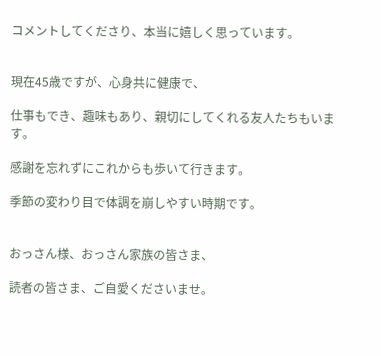コメントしてくださり、本当に嬉しく思っています。


現在45歳ですが、心身共に健康で、

仕事もでき、趣味もあり、親切にしてくれる友人たちもいます。

感謝を忘れずにこれからも歩いて行きます。

季節の変わり目で体調を崩しやすい時期です。


おっさん様、おっさん家族の皆さま、

読者の皆さま、ご自愛くださいませ。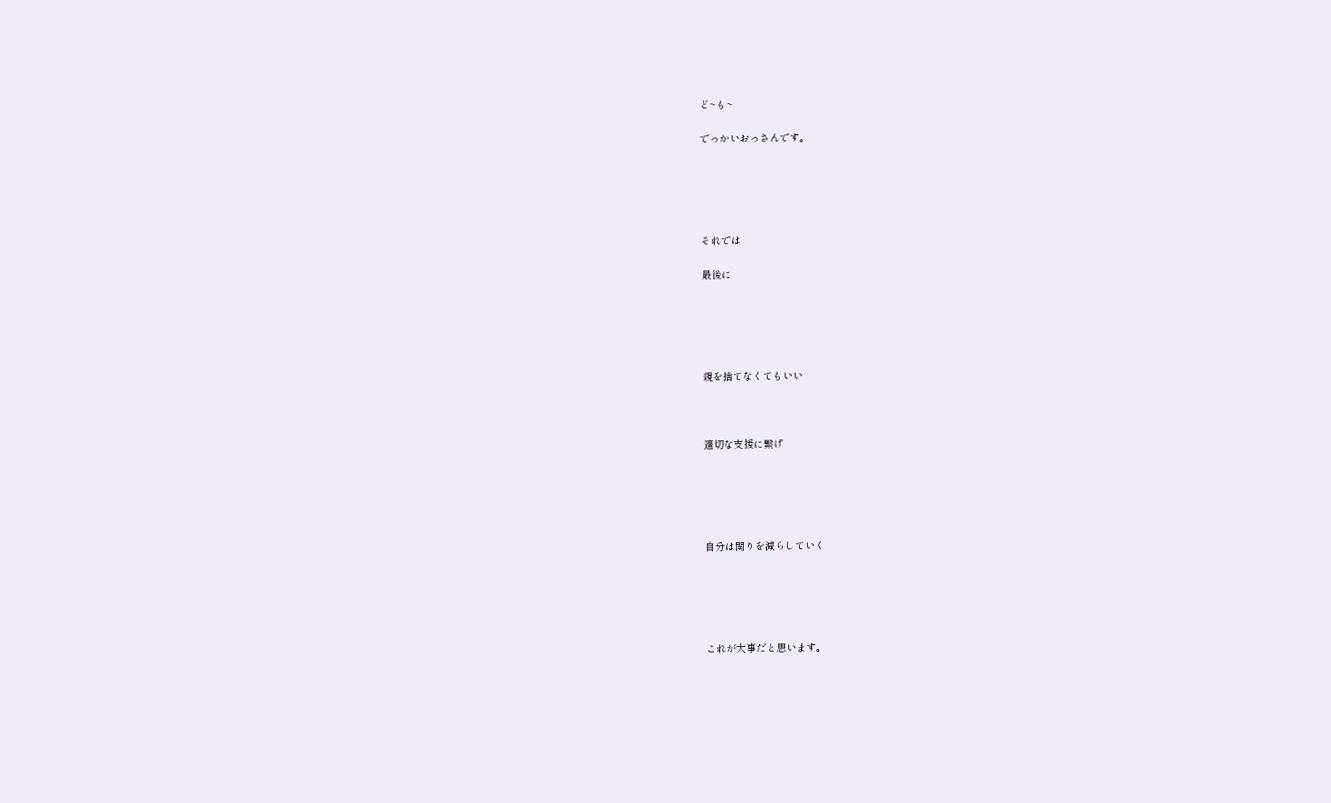ど~も~

でっかいおっさんです。





それでは

最後に





親を捨てなくてもいい



適切な支援に繋げ





自分は関りを減らしていく





これが大事だと思います。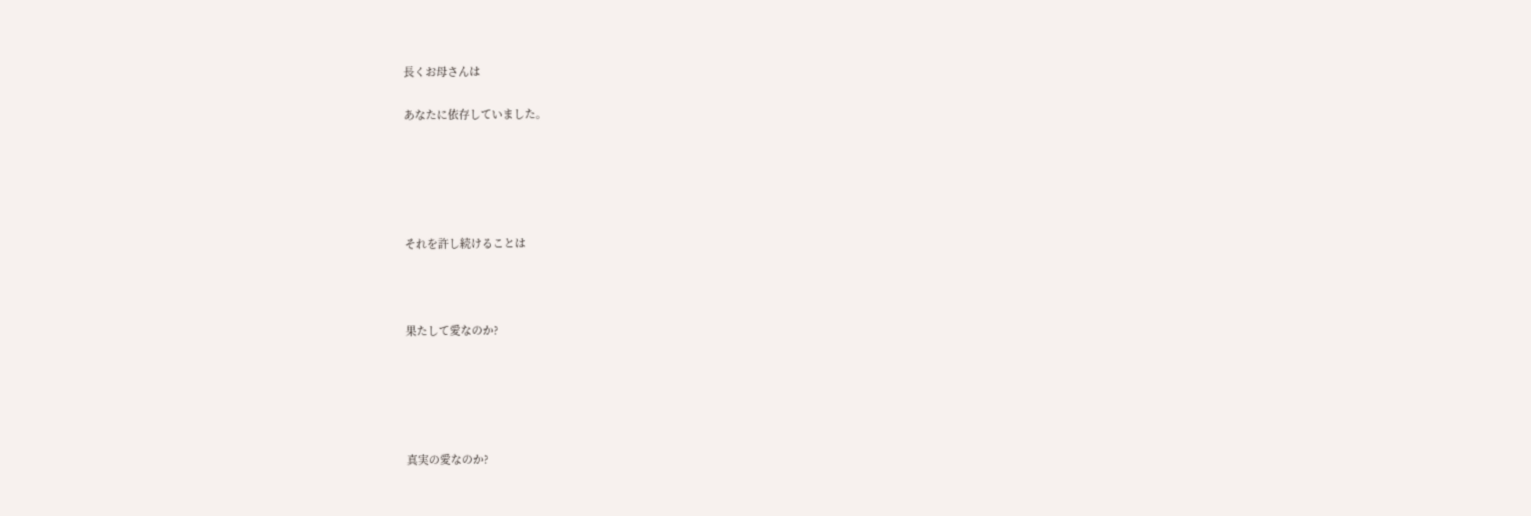長くお母さんは

あなたに依存していました。





それを許し続けることは



果たして愛なのか?





真実の愛なのか?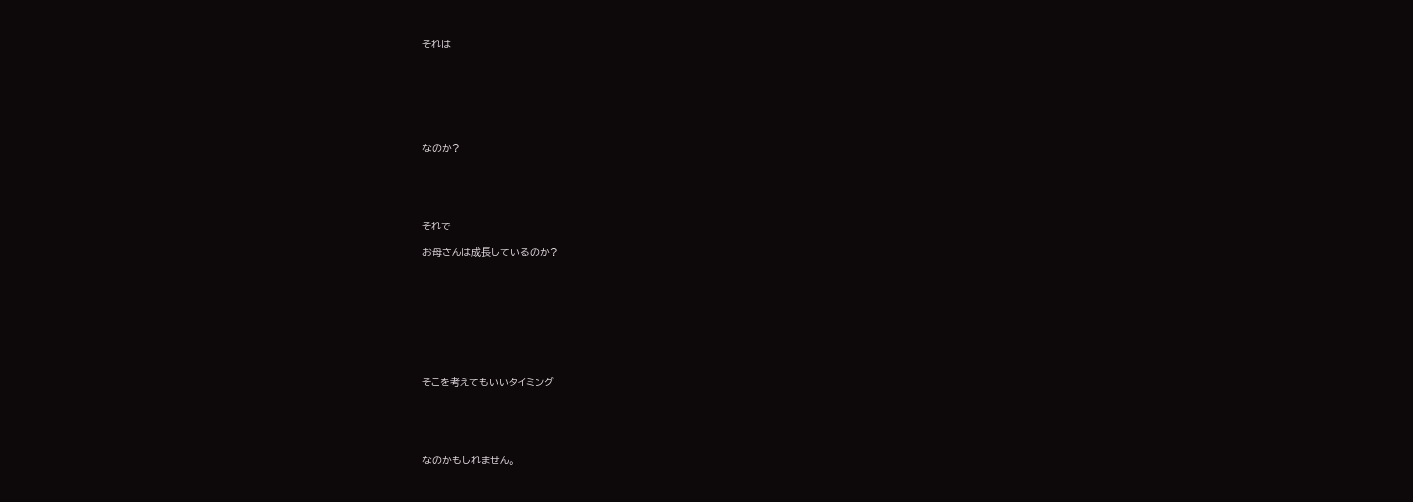それは







なのか?





それで

お母さんは成長しているのか?









そこを考えてもいいタイミング





なのかもしれません。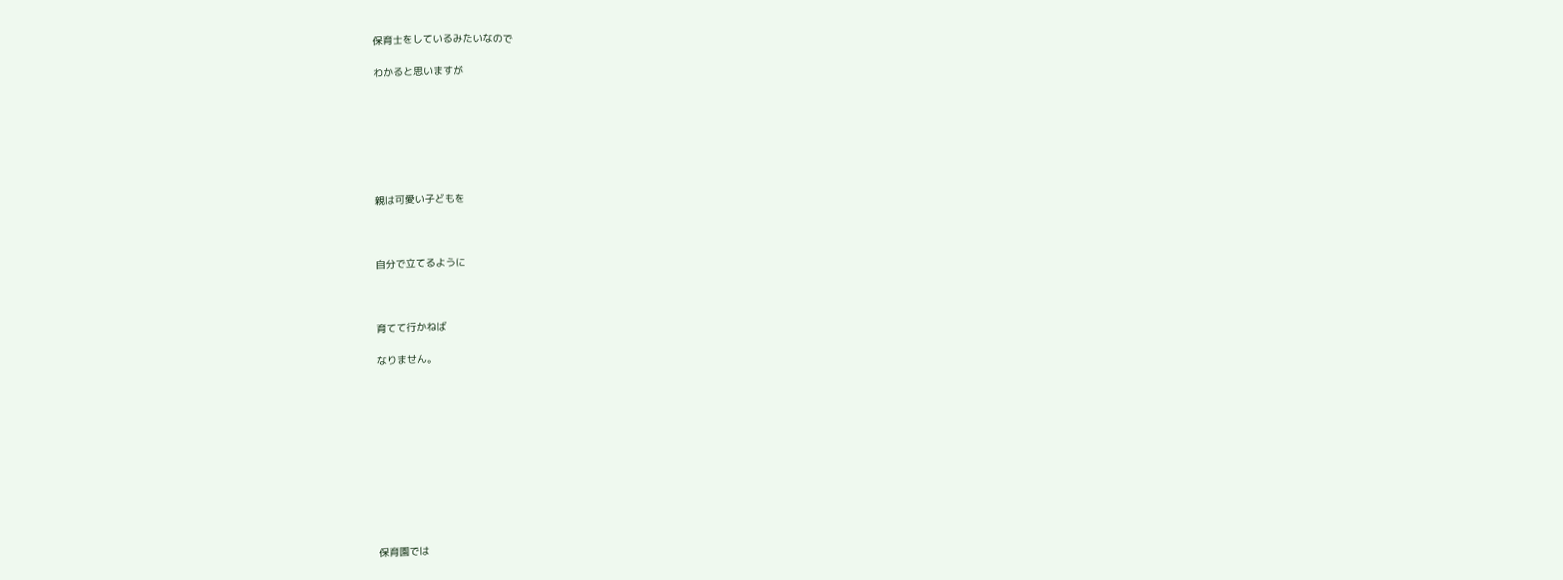保育士をしているみたいなので

わかると思いますが







親は可愛い子どもを



自分で立てるように



育てて行かねば

なりません。











保育園では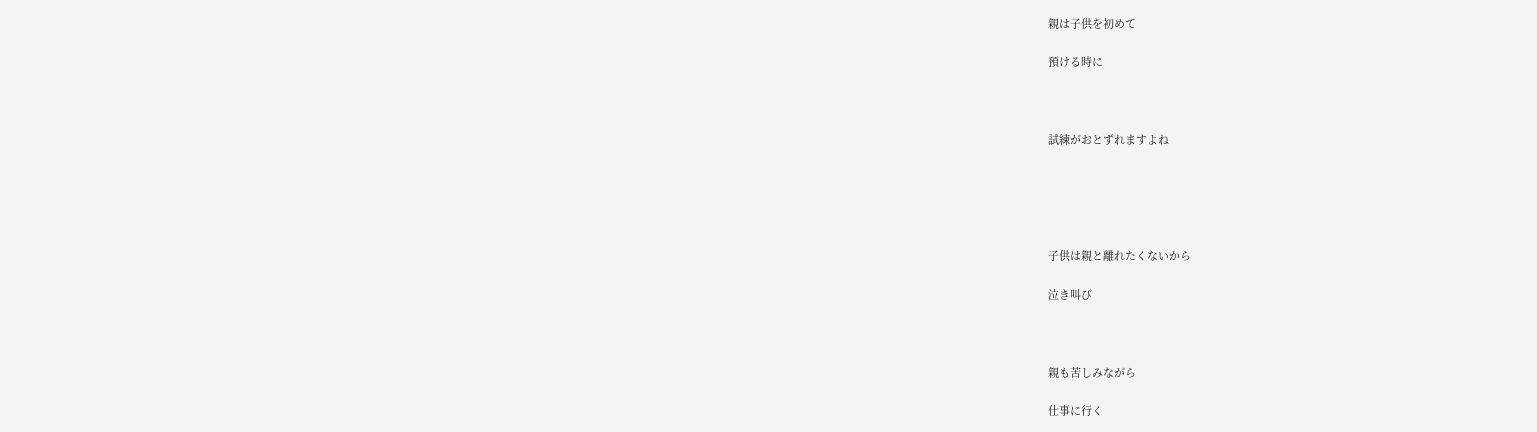親は子供を初めて

預ける時に



試練がおとずれますよね





子供は親と離れたくないから

泣き叫び



親も苦しみながら

仕事に行く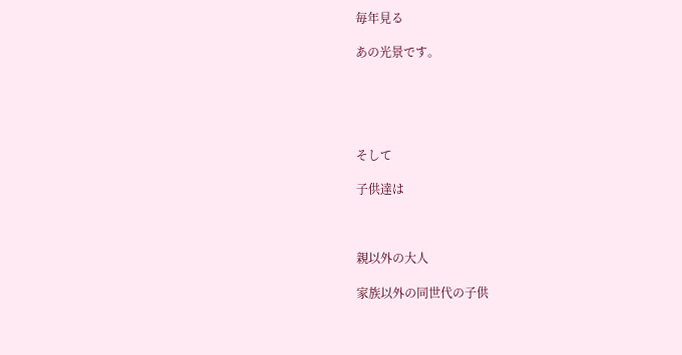毎年見る

あの光景です。





そして

子供達は



親以外の大人

家族以外の同世代の子供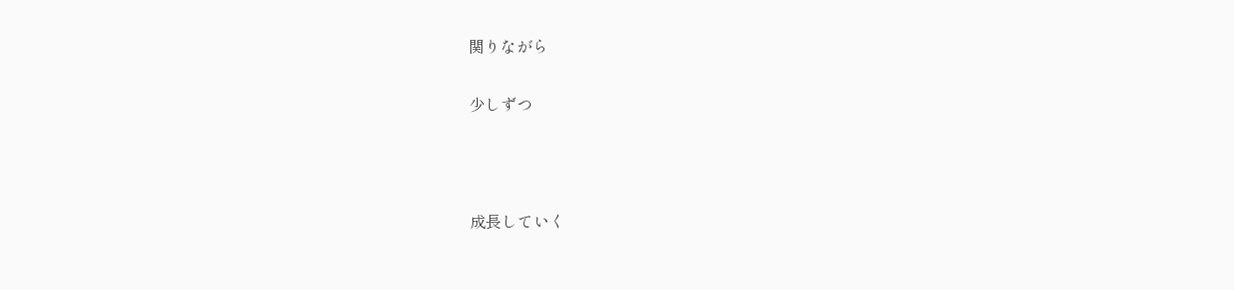関りながら

少しずつ



成長していく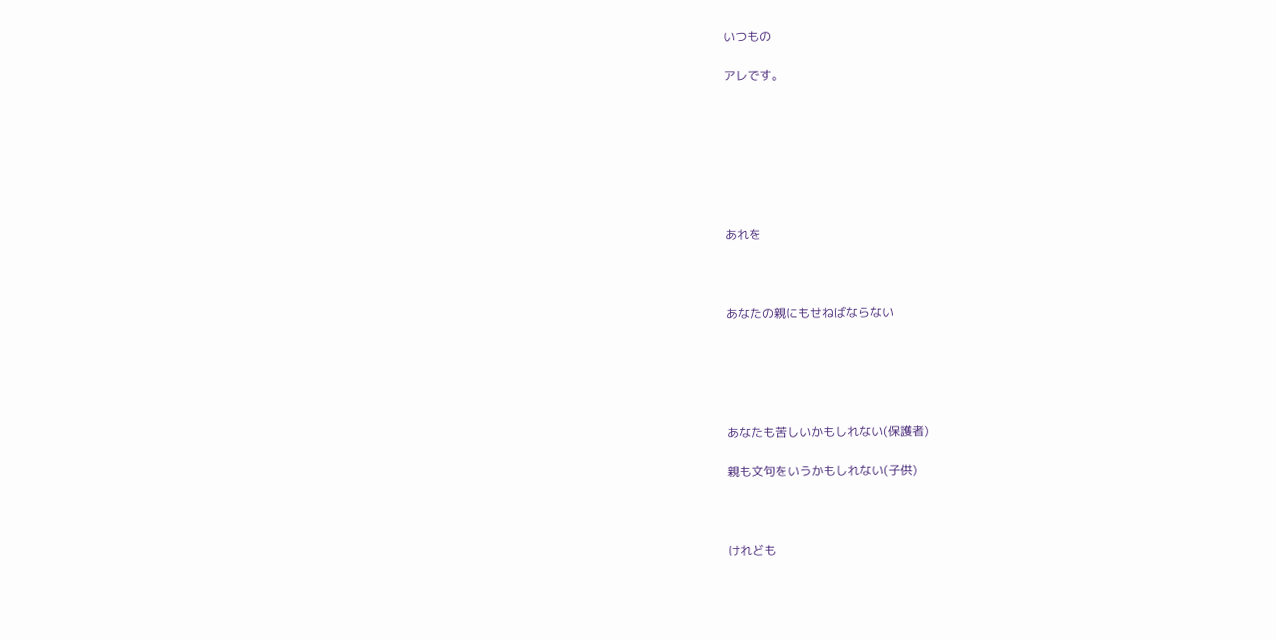いつもの

アレです。







あれを



あなたの親にもせねばならない





あなたも苦しいかもしれない(保護者)

親も文句をいうかもしれない(子供)



けれども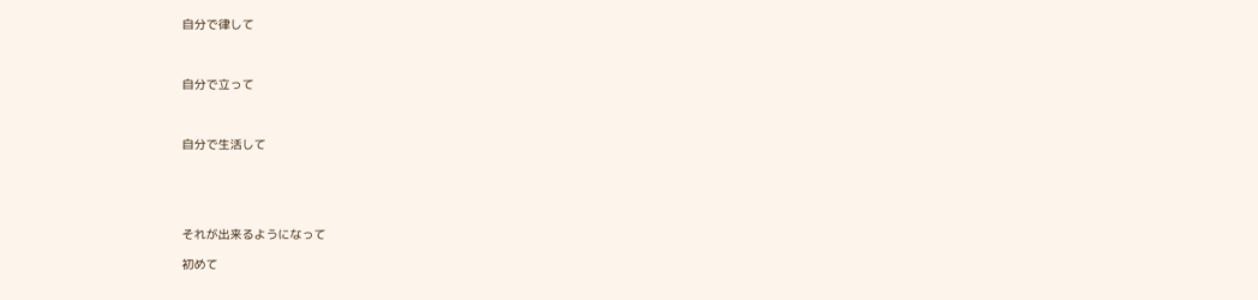自分で律して



自分で立って



自分で生活して





それが出来るようになって

初めて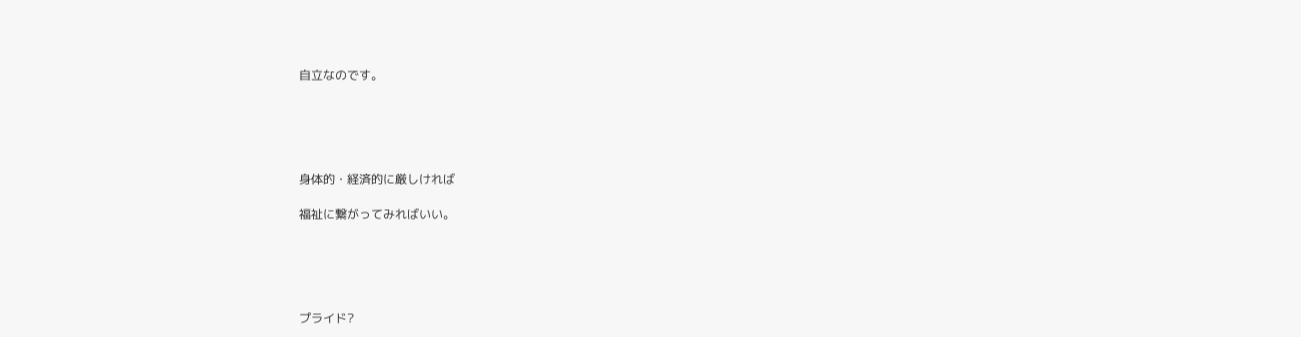自立なのです。





身体的・経済的に厳しければ

福祉に繋がってみればいい。





プライド?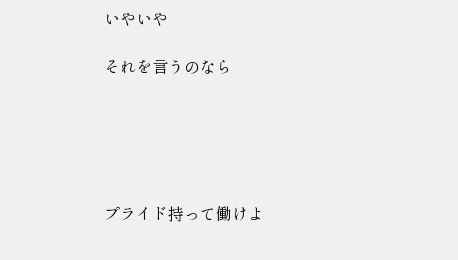いやいや

それを言うのなら





プライド持って働けよ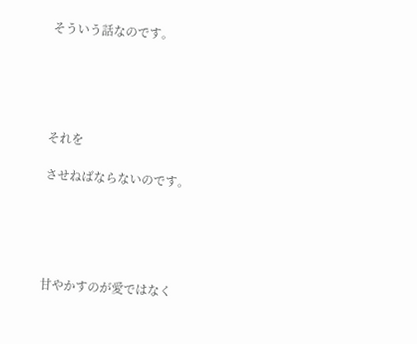そういう話なのです。





それを

させねばならないのです。





甘やかすのが愛ではなく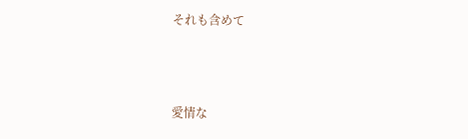それも含めて



愛情な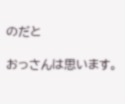のだと

おっさんは思います。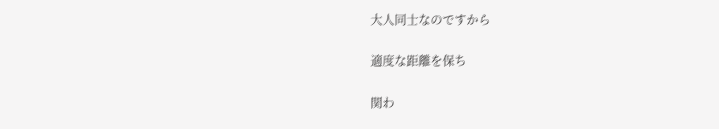大人同士なのですから

適度な距離を保ち

関わ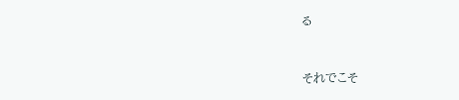る



それでこそ